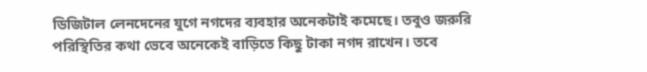ডিজিটাল লেনদেনের যুগে নগদের ব্যবহার অনেকটাই কমেছে। তবুও জরুরি পরিস্থিতির কথা ভেবে অনেকেই বাড়িতে কিছু টাকা নগদ রাখেন। তবে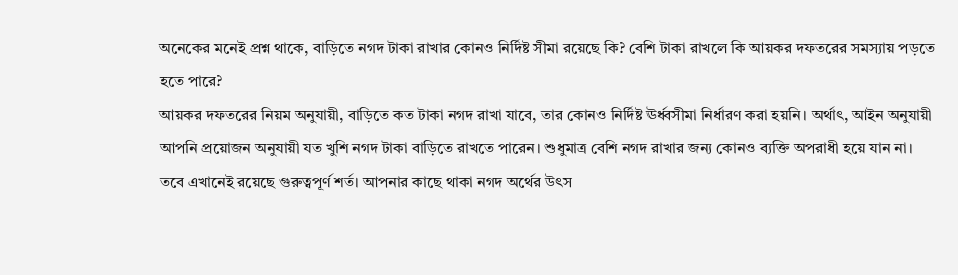অনেকের মনেই প্রশ্ন থাকে, বাড়িতে নগদ টাকা রাখার কোনও নির্দিষ্ট সীমা রয়েছে কি? বেশি টাকা রাখলে কি আয়কর দফতরের সমস্যায় পড়তে হতে পারে?
আয়কর দফতরের নিয়ম অনুযায়ী, বাড়িতে কত টাকা নগদ রাখা যাবে, তার কোনও নির্দিষ্ট ঊর্ধ্বসীমা নির্ধারণ করা হয়নি। অর্থাৎ, আইন অনুযায়ী আপনি প্রয়োজন অনুযায়ী যত খুশি নগদ টাকা বাড়িতে রাখতে পারেন। শুধুমাত্র বেশি নগদ রাখার জন্য কোনও ব্যক্তি অপরাধী হয়ে যান না।
তবে এখানেই রয়েছে গুরুত্বপূর্ণ শর্ত। আপনার কাছে থাকা নগদ অর্থের উৎস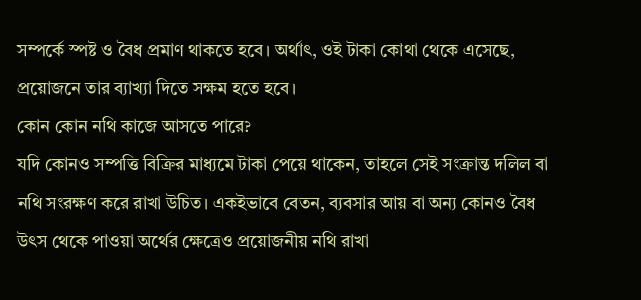সম্পর্কে স্পষ্ট ও বৈধ প্রমাণ থাকতে হবে। অর্থাৎ, ওই টাকা কোথা থেকে এসেছে, প্রয়োজনে তার ব্যাখ্যা দিতে সক্ষম হতে হবে।
কোন কোন নথি কাজে আসতে পারে?
যদি কোনও সম্পত্তি বিক্রির মাধ্যমে টাকা পেয়ে থাকেন, তাহলে সেই সংক্রান্ত দলিল বা নথি সংরক্ষণ করে রাখা উচিত। একইভাবে বেতন, ব্যবসার আয় বা অন্য কোনও বৈধ উৎস থেকে পাওয়া অর্থের ক্ষেত্রেও প্রয়োজনীয় নথি রাখা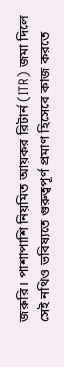জরুরি। পাশাপাশি নিয়মিত আয়কর রিটার্ন (ITR) জমা দিলে সেই নথিও ভবিষ্যতে গুরুত্বপূর্ণ প্রমাণ হিসেবে কাজ করতে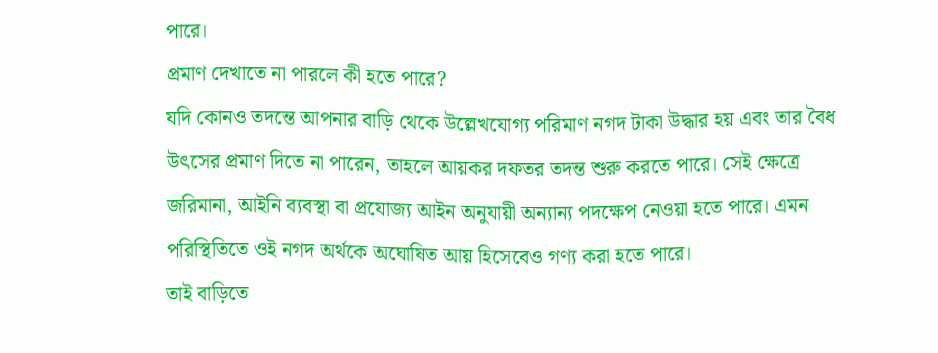পারে।
প্রমাণ দেখাতে না পারলে কী হতে পারে?
যদি কোনও তদন্তে আপনার বাড়ি থেকে উল্লেখযোগ্য পরিমাণ নগদ টাকা উদ্ধার হয় এবং তার বৈধ উৎসের প্রমাণ দিতে না পারেন, তাহলে আয়কর দফতর তদন্ত শুরু করতে পারে। সেই ক্ষেত্রে জরিমানা, আইনি ব্যবস্থা বা প্রযোজ্য আইন অনুযায়ী অন্যান্য পদক্ষেপ নেওয়া হতে পারে। এমন পরিস্থিতিতে ওই নগদ অর্থকে অঘোষিত আয় হিসেবেও গণ্য করা হতে পারে।
তাই বাড়িতে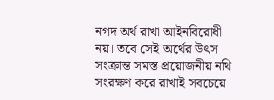নগদ অর্থ রাখা আইনবিরোধী নয়। তবে সেই অর্থের উৎস সংক্রান্ত সমস্ত প্রয়োজনীয় নথি সংরক্ষণ করে রাখাই সবচেয়ে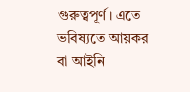গুরুত্বপূর্ণ। এতে ভবিষ্যতে আয়কর বা আইনি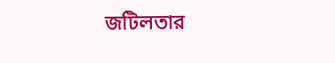জটিলতার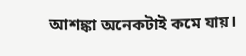আশঙ্কা অনেকটাই কমে যায়।